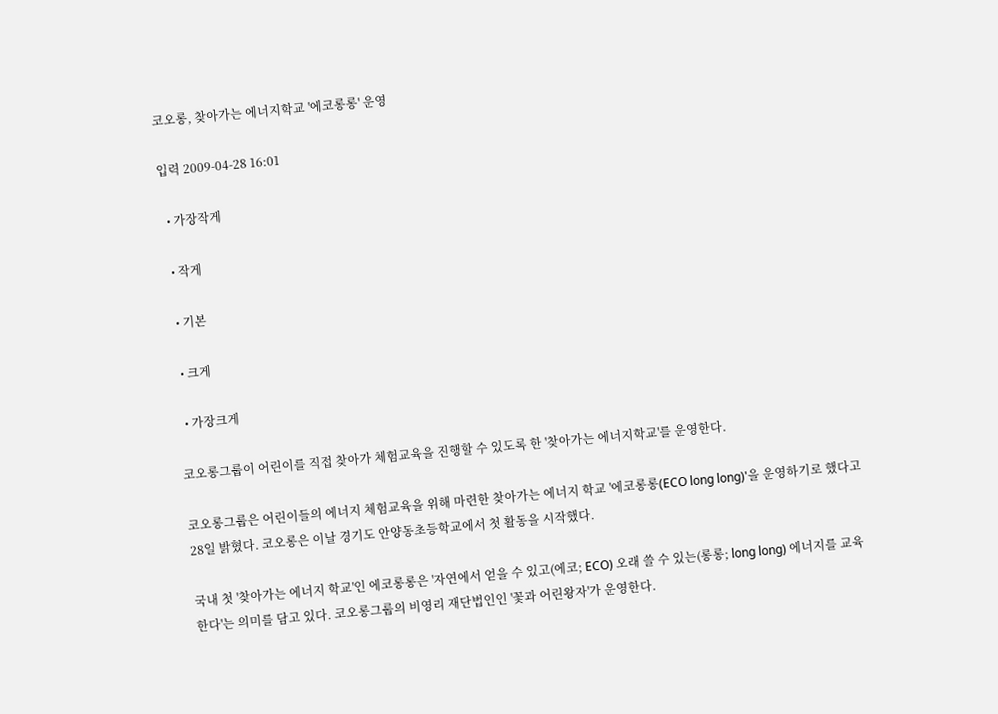코오롱, 찾아가는 에너지학교 '에코롱롱' 운영

입력 2009-04-28 16:01

  • 가장작게

  • 작게

  • 기본

  • 크게

  • 가장크게

코오롱그룹이 어린이를 직접 찾아가 체험교육을 진행할 수 있도록 한 '찾아가는 에너지학교'를 운영한다.

코오롱그룹은 어린이들의 에너지 체험교육을 위해 마련한 찾아가는 에너지 학교 '에코롱롱(ECO long long)'을 운영하기로 했다고 28일 밝혔다. 코오롱은 이날 경기도 안양동초등학교에서 첫 활동을 시작했다.

국내 첫 '찾아가는 에너지 학교'인 에코롱롱은 '자연에서 얻을 수 있고(에코; ECO) 오래 쓸 수 있는(롱롱; long long) 에너지를 교육한다'는 의미를 담고 있다. 코오롱그룹의 비영리 재단법인인 '꽃과 어린왕자'가 운영한다.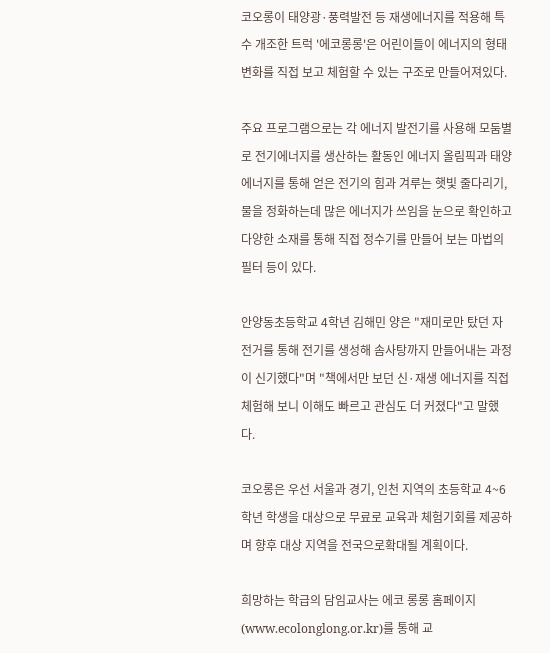코오롱이 태양광·풍력발전 등 재생에너지를 적용해 특수 개조한 트럭 '에코롱롱'은 어린이들이 에너지의 형태 변화를 직접 보고 체험할 수 있는 구조로 만들어져있다.

주요 프로그램으로는 각 에너지 발전기를 사용해 모둠별로 전기에너지를 생산하는 활동인 에너지 올림픽과 태양에너지를 통해 얻은 전기의 힘과 겨루는 햇빛 줄다리기, 물을 정화하는데 많은 에너지가 쓰임을 눈으로 확인하고 다양한 소재를 통해 직접 정수기를 만들어 보는 마법의 필터 등이 있다.

안양동초등학교 4학년 김해민 양은 "재미로만 탔던 자전거를 통해 전기를 생성해 솜사탕까지 만들어내는 과정이 신기했다"며 "책에서만 보던 신·재생 에너지를 직접 체험해 보니 이해도 빠르고 관심도 더 커졌다"고 말했다.

코오롱은 우선 서울과 경기, 인천 지역의 초등학교 4~6학년 학생을 대상으로 무료로 교육과 체험기회를 제공하며 향후 대상 지역을 전국으로확대될 계획이다.

희망하는 학급의 담임교사는 에코 롱롱 홈페이지(www.ecolonglong.or.kr)를 통해 교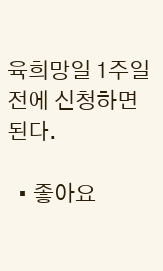육희망일 1주일 전에 신청하면 된다.

  • 좋아요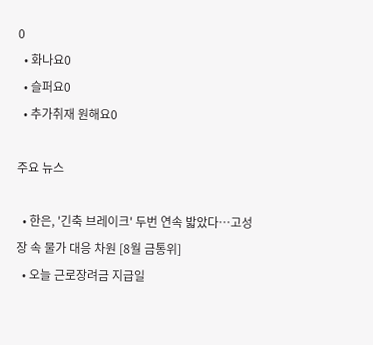0
  • 화나요0
  • 슬퍼요0
  • 추가취재 원해요0

주요 뉴스

  • 한은, '긴축 브레이크' 두번 연속 밟았다⋯고성장 속 물가 대응 차원 [8월 금통위]
  • 오늘 근로장려금 지급일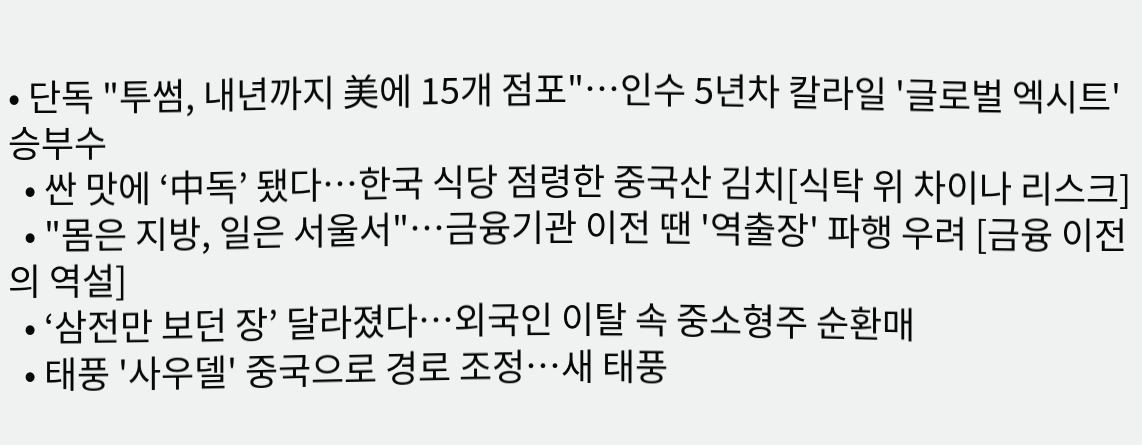• 단독 "투썸, 내년까지 美에 15개 점포"…인수 5년차 칼라일 '글로벌 엑시트' 승부수
  • 싼 맛에 ‘中독’ 됐다⋯한국 식당 점령한 중국산 김치[식탁 위 차이나 리스크]
  • "몸은 지방, 일은 서울서"⋯금융기관 이전 땐 '역출장' 파행 우려 [금융 이전의 역설]
  • ‘삼전만 보던 장’ 달라졌다…외국인 이탈 속 중소형주 순환매
  • 태풍 '사우델' 중국으로 경로 조정…새 태풍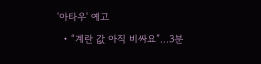'아타우' 예고
  • “계란 값 아직 비싸요”...3분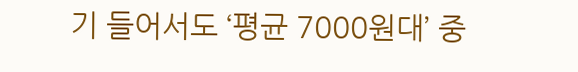기 들어서도 ‘평균 7000원대’ 중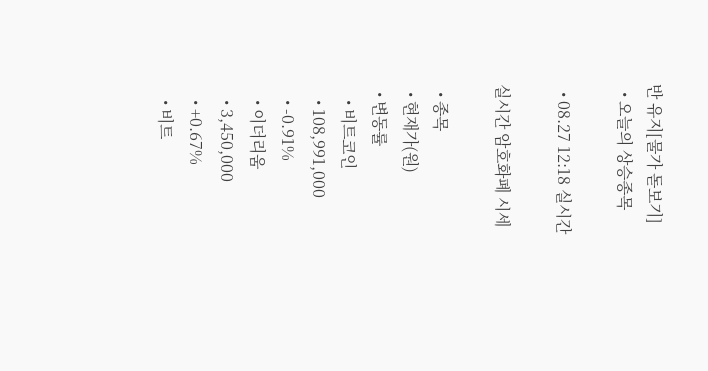반 유지[물가 돋보기]
  • 오늘의 상승종목

  • 08.27 12:18 실시간

실시간 암호화폐 시세

  • 종목
  • 현재가(원)
  • 변동률
    • 비트코인
    • 108,991,000
    • -0.91%
    • 이더리움
    • 3,450,000
    • +0.67%
    • 비트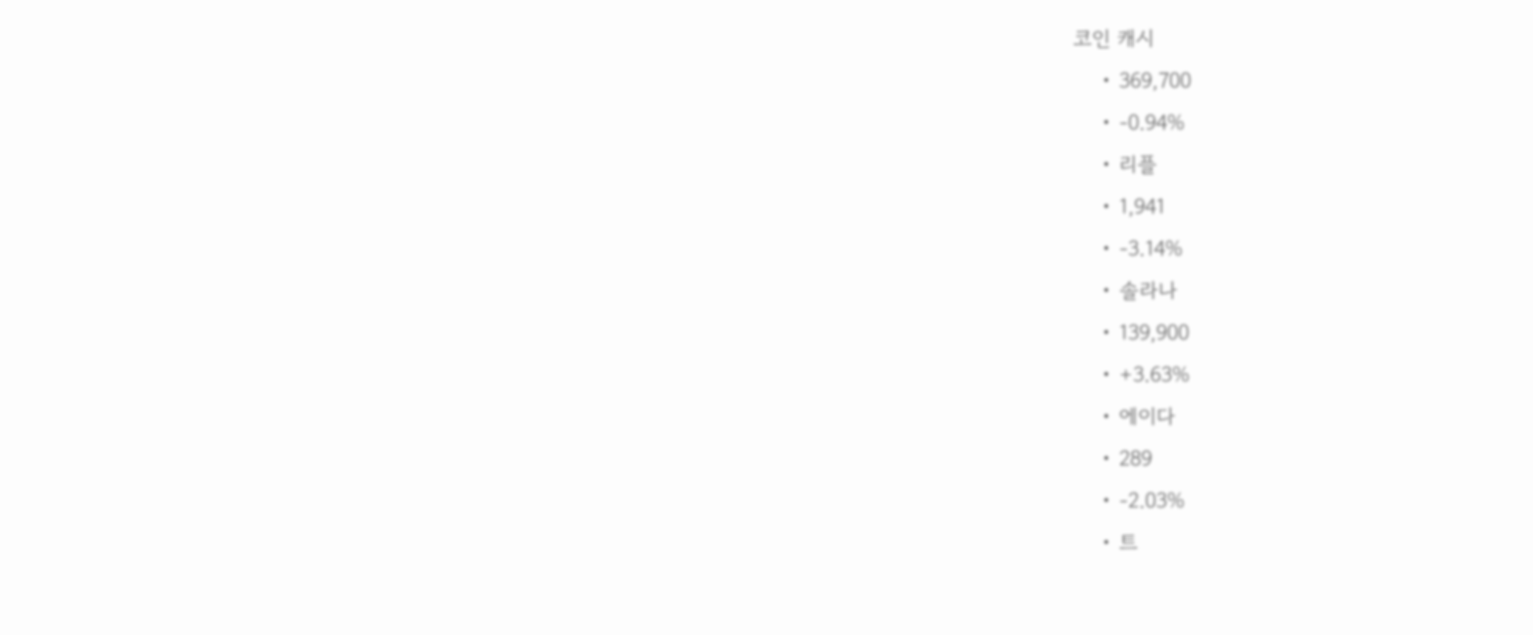코인 캐시
    • 369,700
    • -0.94%
    • 리플
    • 1,941
    • -3.14%
    • 솔라나
    • 139,900
    • +3.63%
    • 에이다
    • 289
    • -2.03%
    • 트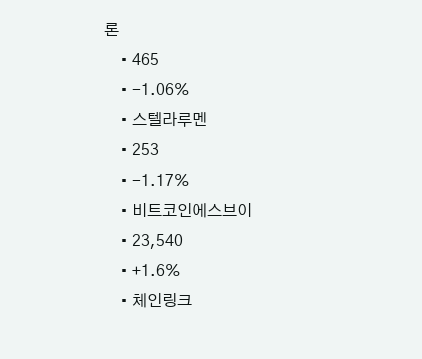론
    • 465
    • -1.06%
    • 스텔라루멘
    • 253
    • -1.17%
    • 비트코인에스브이
    • 23,540
    • +1.6%
    • 체인링크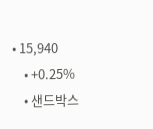• 15,940
    • +0.25%
    • 샌드박스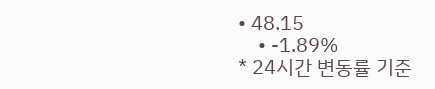• 48.15
    • -1.89%
* 24시간 변동률 기준